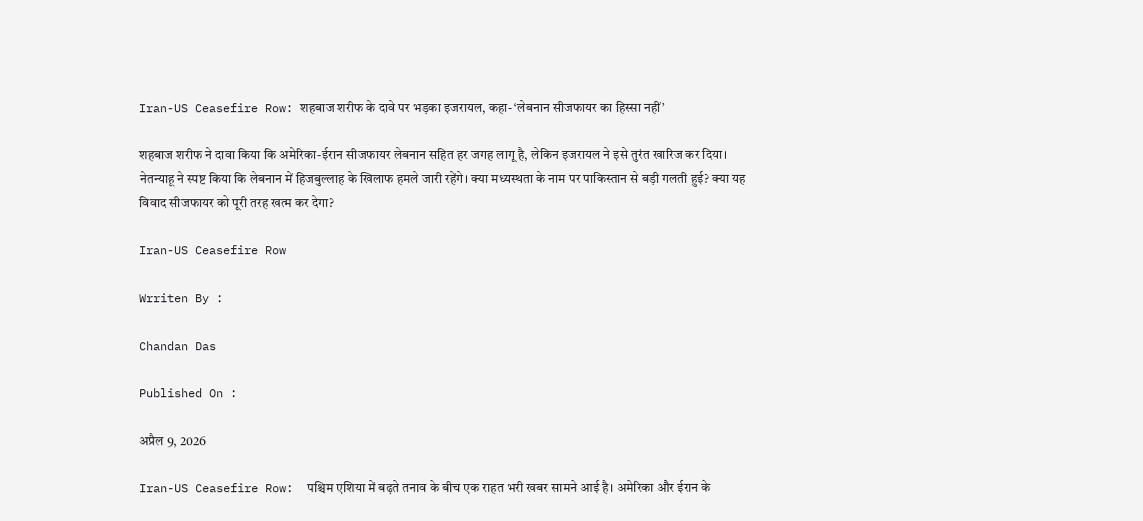Iran-US Ceasefire Row: शहबाज शरीफ के दावे पर भड़का इजरायल, कहा- ‘लेबनान सीजफायर का हिस्सा नहीं’

शहबाज शरीफ ने दावा किया कि अमेरिका-ईरान सीजफायर लेबनान सहित हर जगह लागू है, लेकिन इजरायल ने इसे तुरंत खारिज कर दिया। नेतन्याहू ने स्पष्ट किया कि लेबनान में हिजबुल्लाह के खिलाफ हमले जारी रहेंगे। क्या मध्यस्थता के नाम पर पाकिस्तान से बड़ी गलती हुई? क्या यह विवाद सीजफायर को पूरी तरह खत्म कर देगा?

Iran-US Ceasefire Row

Wrriten By :

Chandan Das

Published On :

अप्रैल 9, 2026

Iran-US Ceasefire Row:  पश्चिम एशिया में बढ़ते तनाव के बीच एक राहत भरी खबर सामने आई है। अमेरिका और ईरान के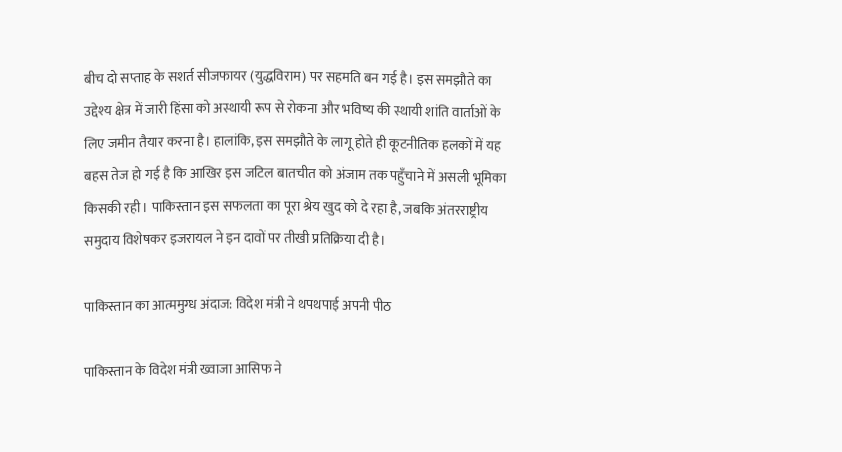बीच दो सप्ताह के सशर्त सीजफायर (युद्धविराम) पर सहमति बन गई है। इस समझौते का उद्देश्य क्षेत्र में जारी हिंसा को अस्थायी रूप से रोकना और भविष्य की स्थायी शांति वार्ताओं के लिए जमीन तैयार करना है। हालांकि, इस समझौते के लागू होते ही कूटनीतिक हलकों में यह बहस तेज हो गई है कि आखिर इस जटिल बातचीत को अंजाम तक पहुँचाने में असली भूमिका किसकी रही। पाकिस्तान इस सफलता का पूरा श्रेय खुद को दे रहा है, जबकि अंतरराष्ट्रीय समुदाय विशेषकर इजरायल ने इन दावों पर तीखी प्रतिक्रिया दी है।

पाकिस्तान का आत्ममुग्ध अंदाज: विदेश मंत्री ने थपथपाई अपनी पीठ

पाकिस्तान के विदेश मंत्री ख्वाजा आसिफ ने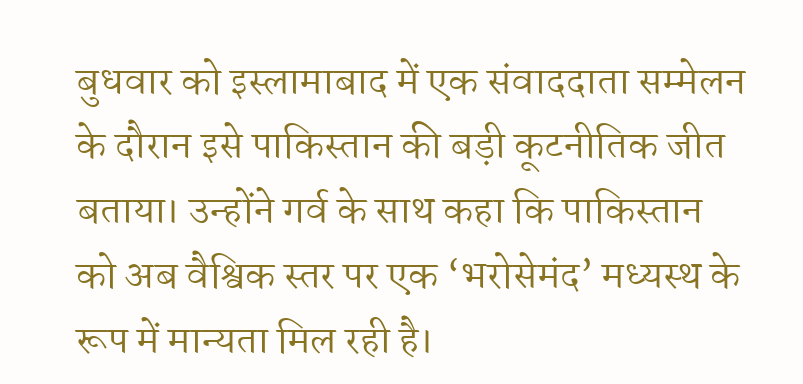बुधवार को इस्लामाबाद में एक संवाददाता सम्मेलन के दौरान इसे पाकिस्तान की बड़ी कूटनीतिक जीत बताया। उन्होंने गर्व के साथ कहा कि पाकिस्तान को अब वैश्विक स्तर पर एक ‘भरोसेमंद’ मध्यस्थ के रूप में मान्यता मिल रही है।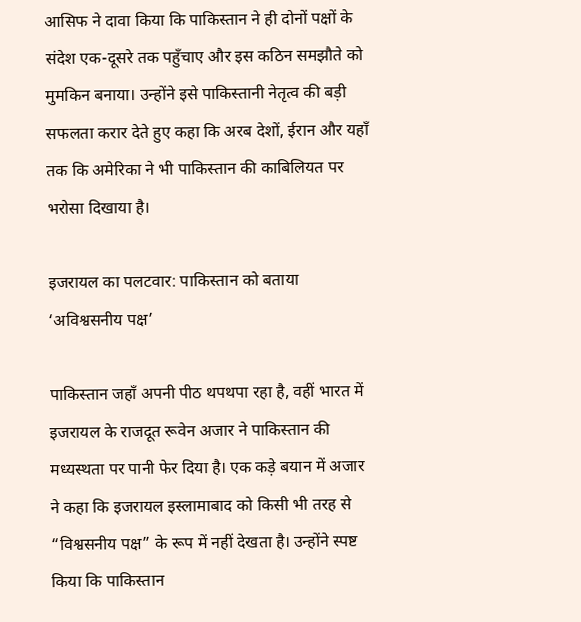आसिफ ने दावा किया कि पाकिस्तान ने ही दोनों पक्षों के संदेश एक-दूसरे तक पहुँचाए और इस कठिन समझौते को मुमकिन बनाया। उन्होंने इसे पाकिस्तानी नेतृत्व की बड़ी सफलता करार देते हुए कहा कि अरब देशों, ईरान और यहाँ तक कि अमेरिका ने भी पाकिस्तान की काबिलियत पर भरोसा दिखाया है।

इजरायल का पलटवार: पाकिस्तान को बताया ‘अविश्वसनीय पक्ष’

पाकिस्तान जहाँ अपनी पीठ थपथपा रहा है, वहीं भारत में इजरायल के राजदूत रूवेन अजार ने पाकिस्तान की मध्यस्थता पर पानी फेर दिया है। एक कड़े बयान में अजार ने कहा कि इजरायल इस्लामाबाद को किसी भी तरह से “विश्वसनीय पक्ष” के रूप में नहीं देखता है। उन्होंने स्पष्ट किया कि पाकिस्तान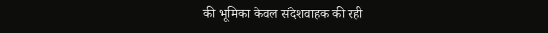की भूमिका केवल संदेशवाहक की रही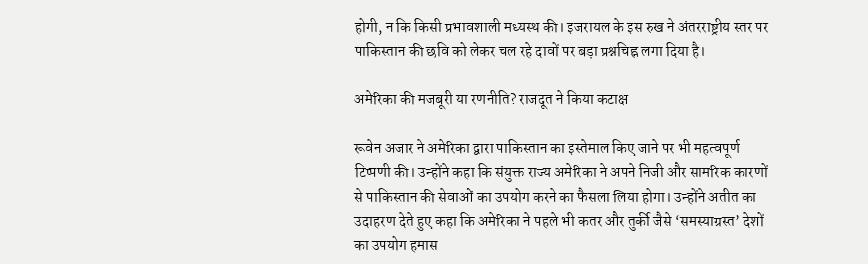होगी, न कि किसी प्रभावशाली मध्यस्थ की। इजरायल के इस रुख ने अंतरराष्ट्रीय स्तर पर पाकिस्तान की छवि को लेकर चल रहे दावों पर बड़ा प्रश्नचिह्न लगा दिया है।

अमेरिका की मजबूरी या रणनीति? राजदूत ने किया कटाक्ष

रूवेन अजार ने अमेरिका द्वारा पाकिस्तान का इस्तेमाल किए जाने पर भी महत्वपूर्ण टिप्पणी की। उन्होंने कहा कि संयुक्त राज्य अमेरिका ने अपने निजी और सामरिक कारणों से पाकिस्तान की सेवाओं का उपयोग करने का फैसला लिया होगा। उन्होंने अतीत का उदाहरण देते हुए कहा कि अमेरिका ने पहले भी कतर और तुर्की जैसे ‘समस्याग्रस्त’ देशों का उपयोग हमास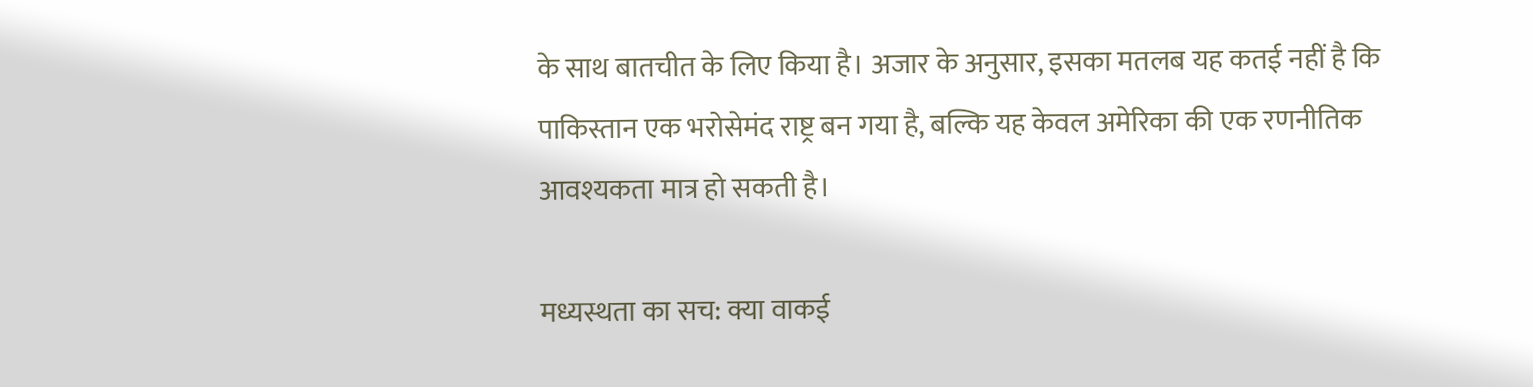के साथ बातचीत के लिए किया है। अजार के अनुसार, इसका मतलब यह कतई नहीं है कि पाकिस्तान एक भरोसेमंद राष्ट्र बन गया है, बल्कि यह केवल अमेरिका की एक रणनीतिक आवश्यकता मात्र हो सकती है।

मध्यस्थता का सच: क्या वाकई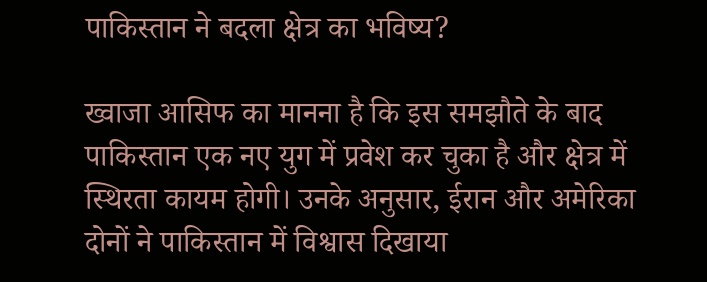पाकिस्तान ने बदला क्षेत्र का भविष्य?

ख्वाजा आसिफ का मानना है कि इस समझौते के बाद पाकिस्तान एक नए युग में प्रवेश कर चुका है और क्षेत्र में स्थिरता कायम होगी। उनके अनुसार, ईरान और अमेरिका दोनों ने पाकिस्तान में विश्वास दिखाया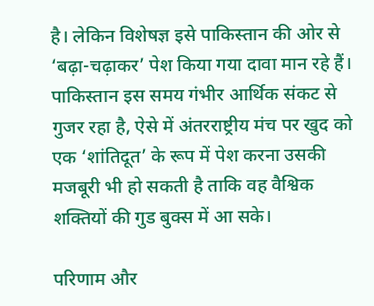है। लेकिन विशेषज्ञ इसे पाकिस्तान की ओर से ‘बढ़ा-चढ़ाकर’ पेश किया गया दावा मान रहे हैं। पाकिस्तान इस समय गंभीर आर्थिक संकट से गुजर रहा है, ऐसे में अंतरराष्ट्रीय मंच पर खुद को एक ‘शांतिदूत’ के रूप में पेश करना उसकी मजबूरी भी हो सकती है ताकि वह वैश्विक शक्तियों की गुड बुक्स में आ सके।

परिणाम और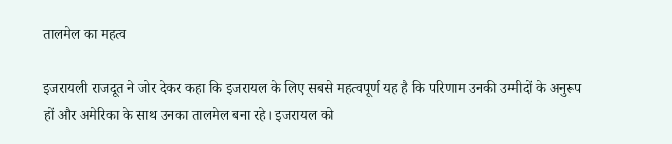तालमेल का महत्व

इजरायली राजदूत ने जोर देकर कहा कि इजरायल के लिए सबसे महत्वपूर्ण यह है कि परिणाम उनकी उम्मीदों के अनुरूप हों और अमेरिका के साथ उनका तालमेल बना रहे। इजरायल को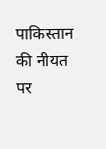पाकिस्तान की नीयत पर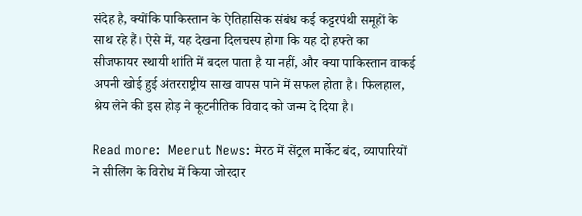संदेह है, क्योंकि पाकिस्तान के ऐतिहासिक संबंध कई कट्टरपंथी समूहों के साथ रहे हैं। ऐसे में, यह देखना दिलचस्प होगा कि यह दो हफ्ते का सीजफायर स्थायी शांति में बदल पाता है या नहीं, और क्या पाकिस्तान वाकई अपनी खोई हुई अंतरराष्ट्रीय साख वापस पाने में सफल होता है। फिलहाल, श्रेय लेने की इस होड़ ने कूटनीतिक विवाद को जन्म दे दिया है।

Read more:  Meerut News: मेरठ में सेंट्रल मार्केट बंद, व्यापारियों ने सीलिंग के विरोध में किया जोरदार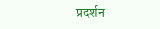प्रदर्शन